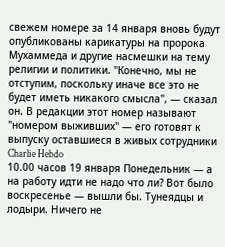свежем номере за 14 января вновь будут опубликованы карикатуры на пророка Мухаммеда и другие насмешки на тему религии и политики. "Конечно, мы не отступим, поскольку иначе все это не будет иметь никакого смысла", — сказал он. В редакции этот номер называют "номером выживших" — его готовят к выпуску оставшиеся в живых сотрудники Charlie Hebdo
10.00 часов 19 января Понедельник — а на работу идти не надо что ли? Вот было воскресенье — вышли бы. Тунеядцы и лодыри. Ничего не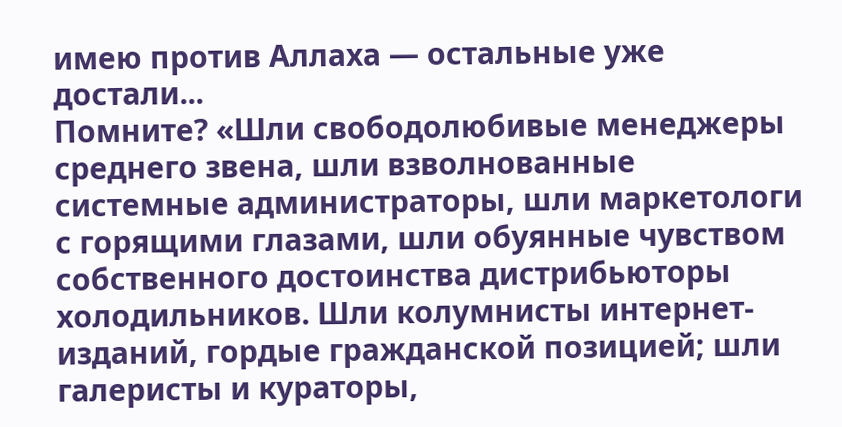имею против Аллаха — остальные уже достали...
Помните? «Шли свободолюбивые менеджеры среднего звена, шли взволнованные системные администраторы, шли маркетологи с горящими глазами, шли обуянные чувством собственного достоинства дистрибьюторы холодильников. Шли колумнисты интернет-изданий, гордые гражданской позицией; шли галеристы и кураторы,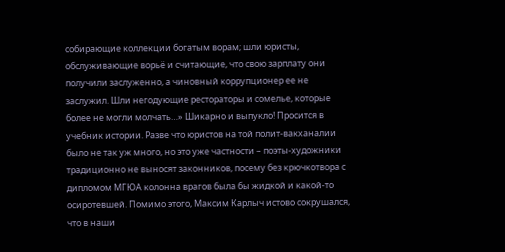собирающие коллекции богатым ворам; шли юристы, обслуживающие ворьё и считающие, что свою зарплату они получили заслуженно, а чиновный коррупционер ее не заслужил. Шли негодующие рестораторы и сомелье, которые более не могли молчать…» Шикарно и выпукло! Просится в учебник истории. Разве что юристов на той полит-вакханалии было не так уж много, но это уже частности – поэты-художники традиционно не выносят законников, посему без крючкотвора с дипломом МГЮА колонна врагов была бы жидкой и какой-то осиротевшей. Помимо этого, Максим Карлыч истово сокрушался, что в наши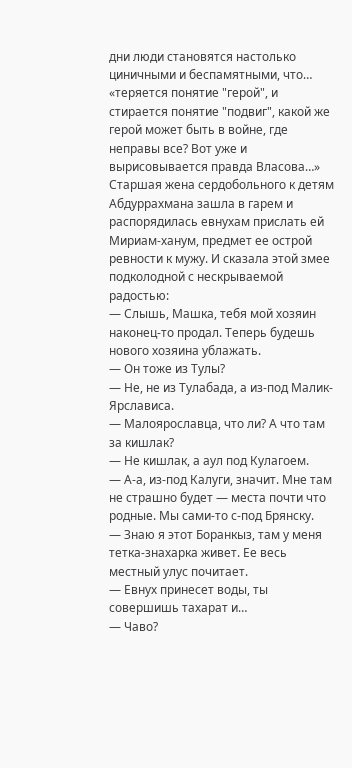дни люди становятся настолько циничными и беспамятными, что… «теряется понятие "герой", и стирается понятие "подвиг", какой же герой может быть в войне, где неправы все? Вот уже и вырисовывается правда Власова…»
Старшая жена сердобольного к детям Абдуррахмана зашла в гарем и распорядилась евнухам прислать ей Мириам-ханум, предмет ее острой ревности к мужу. И сказала этой змее подколодной с нескрываемой радостью:
— Слышь, Машка, тебя мой хозяин наконец-то продал. Теперь будешь нового хозяина ублажать.
— Он тоже из Тулы?
— Не, не из Тулабада, а из-под Малик-Ярслависа.
— Малоярославца, что ли? А что там за кишлак?
— Не кишлак, а аул под Кулагоем.
— А-а, из-под Калуги, значит. Мне там не страшно будет — места почти что родные. Мы сами-то с-под Брянску.
— Знаю я этот Боранкыз, там у меня тетка-знахарка живет. Ее весь местный улус почитает.
— Евнух принесет воды, ты совершишь тахарат и…
— Чаво?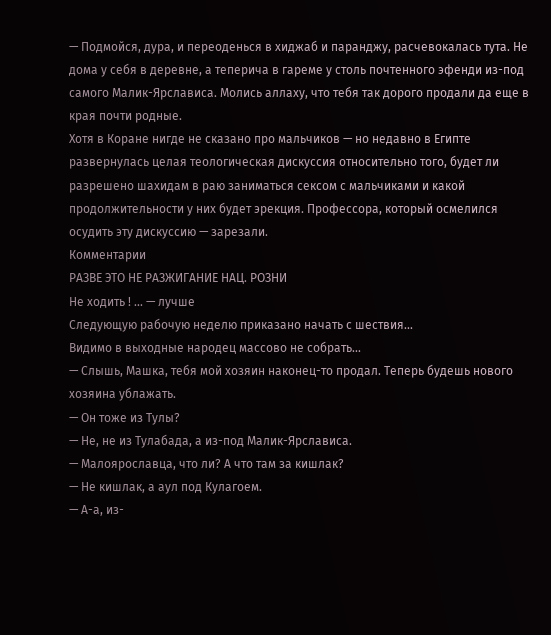— Подмойся, дура, и переоденься в хиджаб и паранджу, расчевокалась тута. Не дома у себя в деревне, а теперича в гареме у столь почтенного эфенди из-под самого Малик-Ярслависа. Молись аллаху, что тебя так дорого продали да еще в края почти родные.
Хотя в Коране нигде не сказано про мальчиков — но недавно в Египте развернулась целая теологическая дискуссия относительно того, будет ли разрешено шахидам в раю заниматься сексом с мальчиками и какой продолжительности у них будет эрекция. Профессора, который осмелился осудить эту дискуссию — зарезали.
Комментарии
РАЗВЕ ЭТО НЕ РАЗЖИГАНИЕ НАЦ. РОЗНИ
Не ходить ! ... — лучше
Следующую рабочую неделю приказано начать с шествия...
Видимо в выходные народец массово не собрать...
— Слышь, Машка, тебя мой хозяин наконец-то продал. Теперь будешь нового хозяина ублажать.
— Он тоже из Тулы?
— Не, не из Тулабада, а из-под Малик-Ярслависа.
— Малоярославца, что ли? А что там за кишлак?
— Не кишлак, а аул под Кулагоем.
— А-а, из-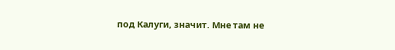под Калуги, значит. Мне там не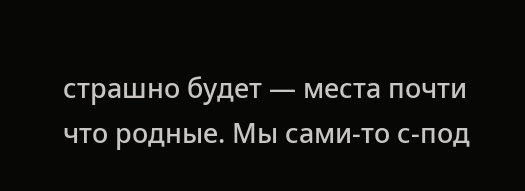страшно будет — места почти что родные. Мы сами-то с-под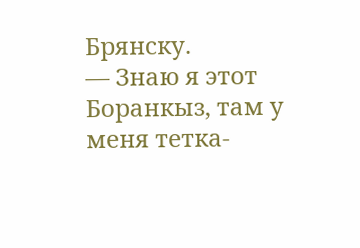Брянску.
— Знаю я этот Боранкыз, там у меня тетка-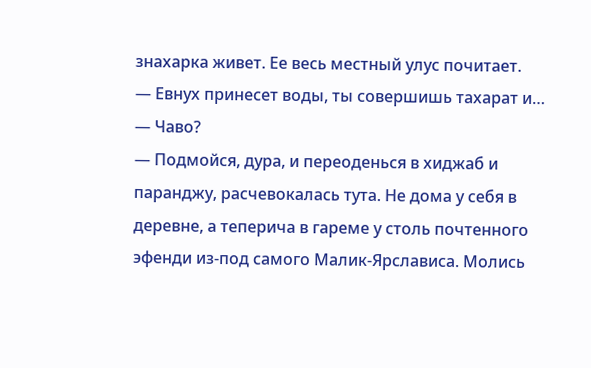знахарка живет. Ее весь местный улус почитает.
— Евнух принесет воды, ты совершишь тахарат и…
— Чаво?
— Подмойся, дура, и переоденься в хиджаб и паранджу, расчевокалась тута. Не дома у себя в деревне, а теперича в гареме у столь почтенного эфенди из-под самого Малик-Ярслависа. Молись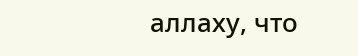аллаху, что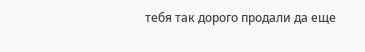тебя так дорого продали да еще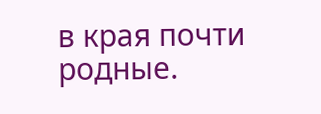в края почти родные.